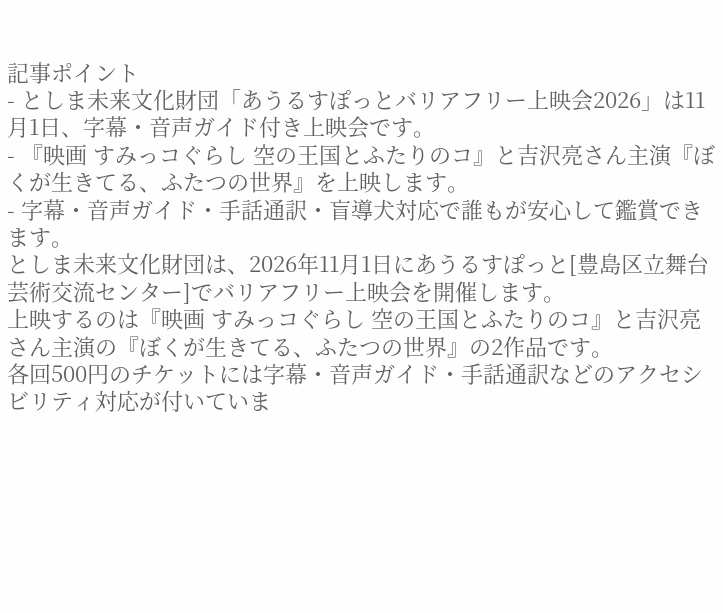記事ポイント
- としま未来文化財団「あうるすぽっとバリアフリー上映会2026」は11月1日、字幕・音声ガイド付き上映会です。
- 『映画 すみっコぐらし 空の王国とふたりのコ』と吉沢亮さん主演『ぼくが生きてる、ふたつの世界』を上映します。
- 字幕・音声ガイド・手話通訳・盲導犬対応で誰もが安心して鑑賞できます。
としま未来文化財団は、2026年11月1日にあうるすぽっと[豊島区立舞台芸術交流センター]でバリアフリー上映会を開催します。
上映するのは『映画 すみっコぐらし 空の王国とふたりのコ』と吉沢亮さん主演の『ぼくが生きてる、ふたつの世界』の2作品です。
各回500円のチケットには字幕・音声ガイド・手話通訳などのアクセシビリティ対応が付いていま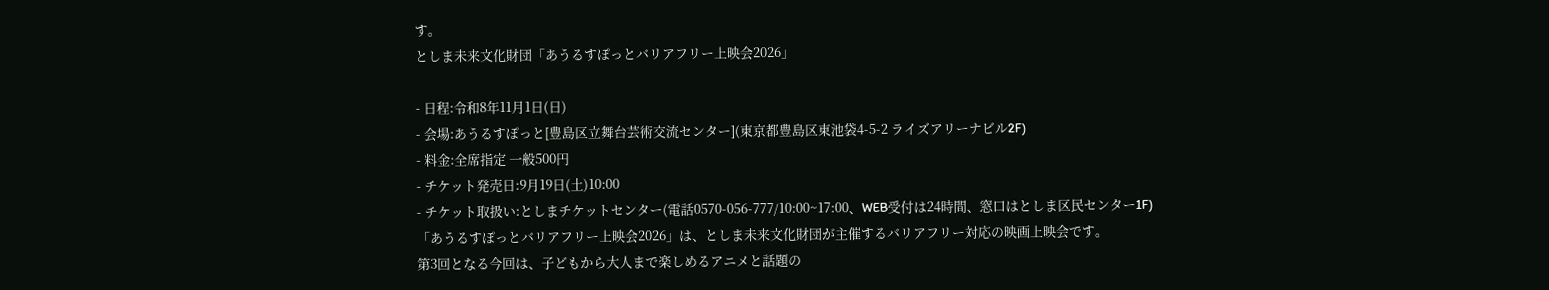す。
としま未来文化財団「あうるすぽっとバリアフリー上映会2026」

- 日程:令和8年11月1日(日)
- 会場:あうるすぽっと[豊島区立舞台芸術交流センター](東京都豊島区東池袋4-5-2 ライズアリーナビル2F)
- 料金:全席指定 一般500円
- チケット発売日:9月19日(土)10:00
- チケット取扱い:としまチケットセンター(電話0570-056-777/10:00~17:00、WEB受付は24時間、窓口はとしま区民センター1F)
「あうるすぽっとバリアフリー上映会2026」は、としま未来文化財団が主催するバリアフリー対応の映画上映会です。
第3回となる今回は、子どもから大人まで楽しめるアニメと話題の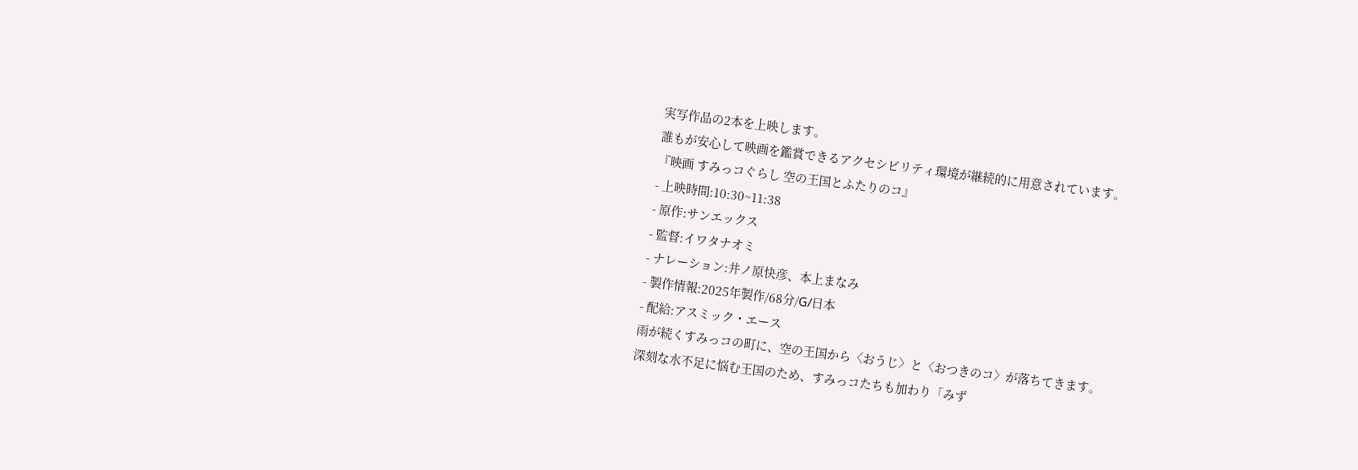実写作品の2本を上映します。
誰もが安心して映画を鑑賞できるアクセシビリティ環境が継続的に用意されています。
『映画 すみっコぐらし 空の王国とふたりのコ』
- 上映時間:10:30~11:38
- 原作:サンエックス
- 監督:イワタナオミ
- ナレーション:井ノ原快彦、本上まなみ
- 製作情報:2025年製作/68分/G/日本
- 配給:アスミック・エース
雨が続くすみっコの町に、空の王国から〈おうじ〉と〈おつきのコ〉が落ちてきます。
深刻な水不足に悩む王国のため、すみっコたちも加わり「みず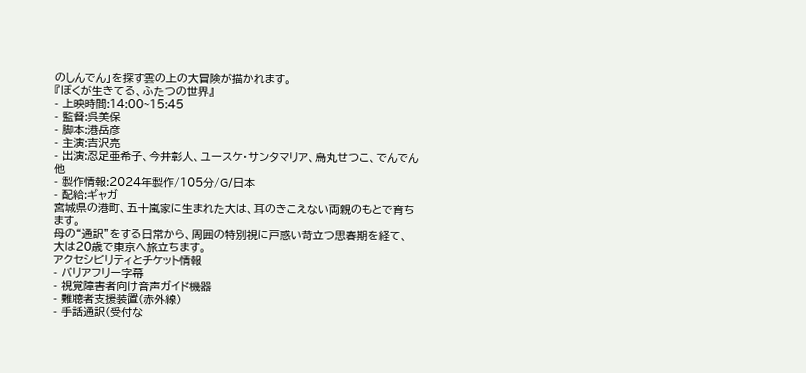のしんでん」を探す雲の上の大冒険が描かれます。
『ぼくが生きてる、ふたつの世界』
- 上映時間:14:00~15:45
- 監督:呉美保
- 脚本:港岳彦
- 主演:吉沢亮
- 出演:忍足亜希子、今井彰人、ユースケ・サンタマリア、烏丸せつこ、でんでん 他
- 製作情報:2024年製作/105分/G/日本
- 配給:ギャガ
宮城県の港町、五十嵐家に生まれた大は、耳のきこえない両親のもとで育ちます。
母の“通訳”をする日常から、周囲の特別視に戸惑い苛立つ思春期を経て、大は20歳で東京へ旅立ちます。
アクセシビリティとチケット情報
- バリアフリー字幕
- 視覚障害者向け音声ガイド機器
- 難聴者支援装置(赤外線)
- 手話通訳(受付な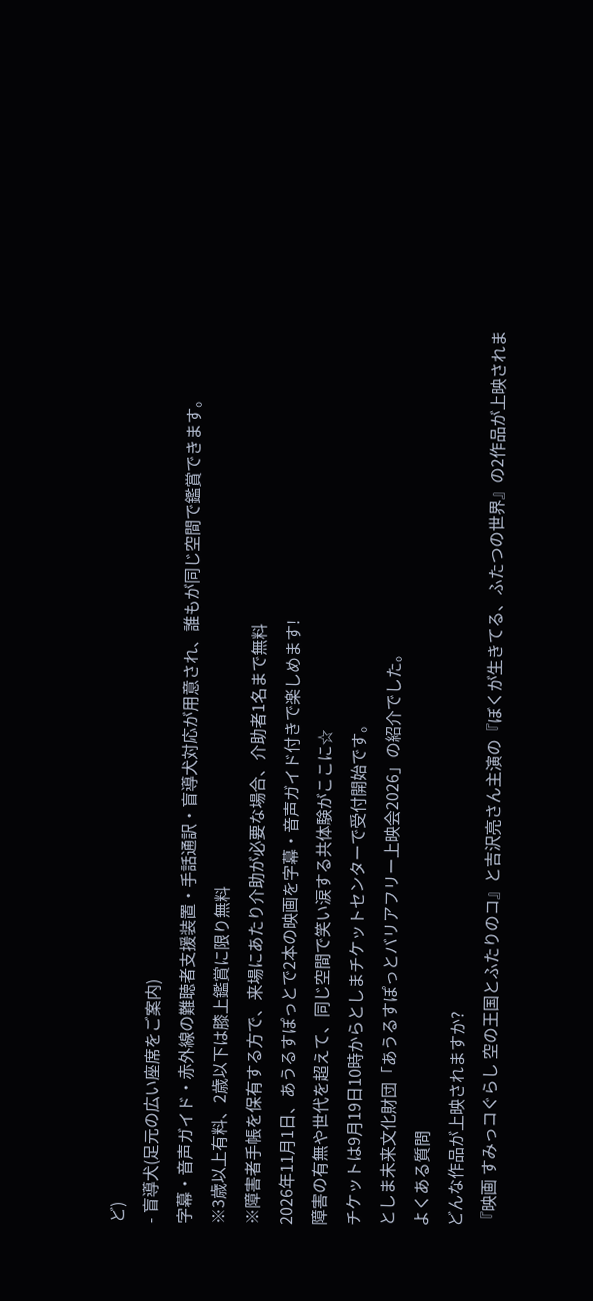ど)
- 盲導犬(足元の広い座席をご案内)
字幕・音声ガイド・赤外線の難聴者支援装置・手話通訳・盲導犬対応が用意され、誰もが同じ空間で鑑賞できます。
※3歳以上有料、2歳以下は膝上鑑賞に限り無料
※障害者手帳を保有する方で、来場にあたり介助が必要な場合、介助者1名まで無料
2026年11月1日、あうるすぽっとで2本の映画を字幕・音声ガイド付きで楽しめます!
障害の有無や世代を超えて、同じ空間で笑い涙する共体験がここに☆
チケットは9月19日10時からとしまチケットセンターで受付開始です。
としま未来文化財団「あうるすぽっとバリアフリー上映会2026」の紹介でした。
よくある質問
どんな作品が上映されますか?
『映画 すみっコぐらし 空の王国とふたりのコ』と吉沢亮さん主演の『ぼくが生きてる、ふたつの世界』の2作品が上映されま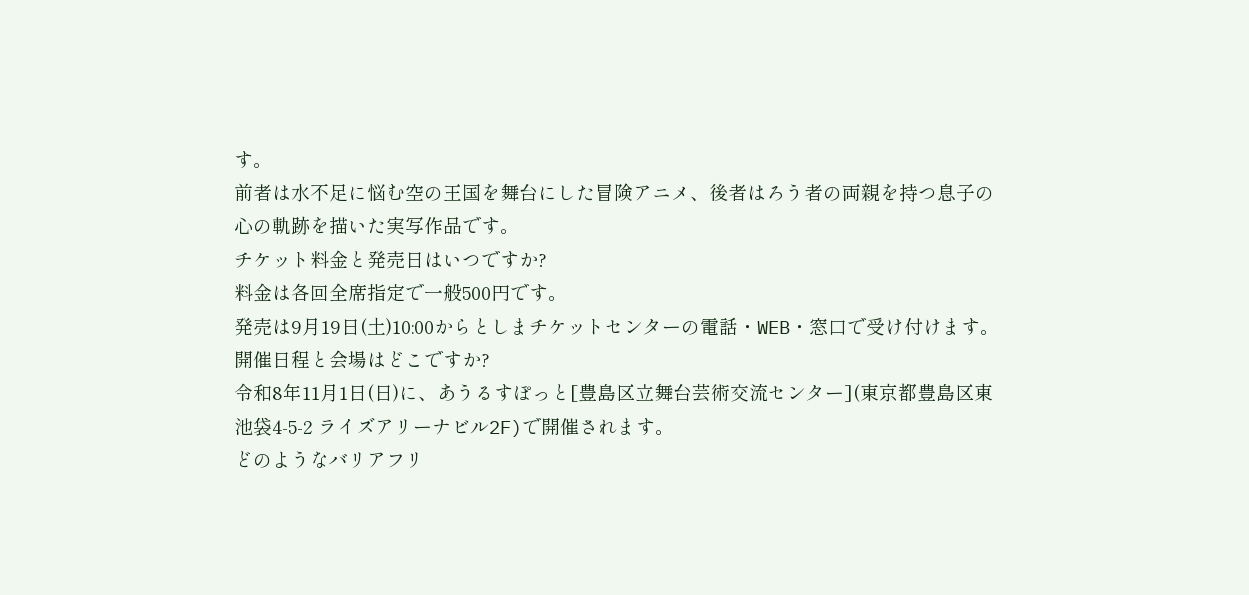す。
前者は水不足に悩む空の王国を舞台にした冒険アニメ、後者はろう者の両親を持つ息子の心の軌跡を描いた実写作品です。
チケット料金と発売日はいつですか?
料金は各回全席指定で一般500円です。
発売は9月19日(土)10:00からとしまチケットセンターの電話・WEB・窓口で受け付けます。
開催日程と会場はどこですか?
令和8年11月1日(日)に、あうるすぽっと[豊島区立舞台芸術交流センター](東京都豊島区東池袋4-5-2 ライズアリーナビル2F)で開催されます。
どのようなバリアフリ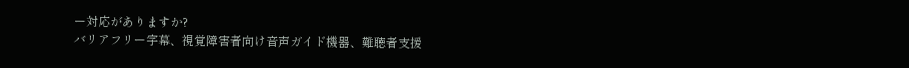ー対応がありますか?
バリアフリー字幕、視覚障害者向け音声ガイド機器、難聴者支援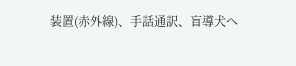装置(赤外線)、手話通訳、盲導犬へ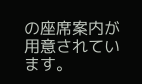の座席案内が用意されています。